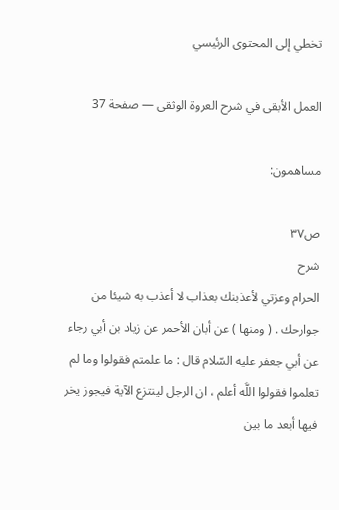تخطي إلى المحتوى الرئيسي

العمل الأبقى في شرح العروة الوثقى — صفحة 37

مساهمون:

ص٣٧
شرح
الحرام وعزتي لأعذبنك بعذاب لا أعذب به شيئا من جوارحك . ( ومنها ) عن أبان الأحمر عن زياد بن أبي رجاء عن أبي جعفر عليه السّلام قال : ما علمتم فقولوا وما لم تعلموا فقولوا اللَّه أعلم ، ان الرجل لينتزع الآية فيجوز يخر فيها أبعد ما بين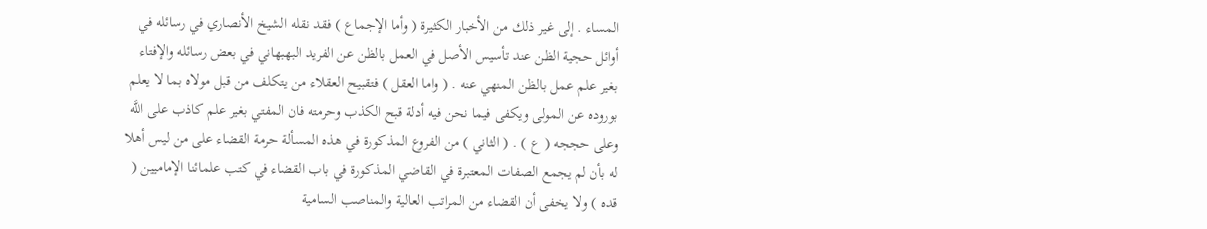المساء . إلى غير ذلك من الأخبار الكثيرة ( وأما الإجماع ) فقد نقله الشيخ الأنصاري في رسائله في أوائل حجية الظن عند تأسيس الأصل في العمل بالظن عن الفريد البهبهاني في بعض رسائله والإفتاء بغير علم عمل بالظن المنهي عنه . ( واما العقل ) فتقبيح العقلاء من يتكلف من قبل مولاه بما لا يعلم بوروده عن المولى ويكفى فيما نحن فيه أدلة قبح الكذب وحرمته فان المفتي بغير علم كاذب على اللَّه وعلى حججه ( ع ) . ( الثاني ) من الفروع المذكورة في هذه المسألة حرمة القضاء على من ليس أهلا له بأن لم يجمع الصفات المعتبرة في القاضي المذكورة في باب القضاء في كتب علمائنا الإماميين ( قده ) ولا يخفى أن القضاء من المراتب العالية والمناصب السامية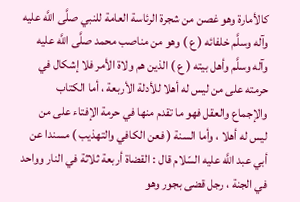كالأمارة وهو غصن من شجرة الرئاسة العامة للنبي صلَّى اللَّه عليه وآله وسلَّم خلفائه ( ع ) وهو من مناصب محمد صلَّى اللَّه عليه وآله وسلَّم وأهل بيته ( ع ) الذين هم ولاة الأمر فلا إشكال في حرمته على من ليس له أهلا للأدلة الأربعة ، أما الكتاب والإجماع والعقل فهو ما تقدم منها في حرمة الإفتاء على من ليس له أهلا ، وأما السنة ( فعن الكافي والتهذيب ) مسندا عن أبي عبد اللَّه عليه السّلام قال : القضاة أربعة ثلاثة في النار وواحد في الجنة ، رجل قضى بجور وهو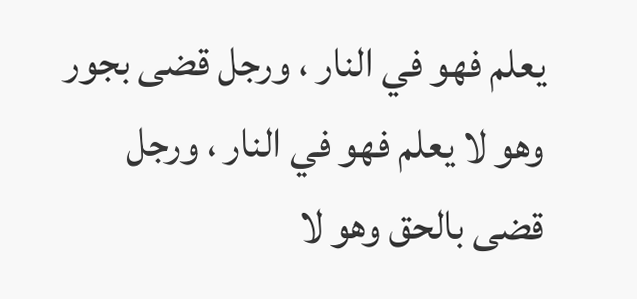يعلم فهو في النار ، ورجل قضى بجور وهو لا يعلم فهو في النار ، ورجل قضى بالحق وهو لا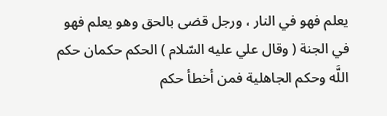يعلم فهو في النار ، ورجل قضى بالحق وهو يعلم فهو في الجنة ( وقال علي عليه السّلام ) الحكم حكمان حكم اللَّه وحكم الجاهلية فمن أخطأ حكم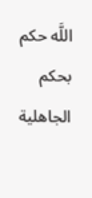اللَّه حكم بحكم الجاهلية